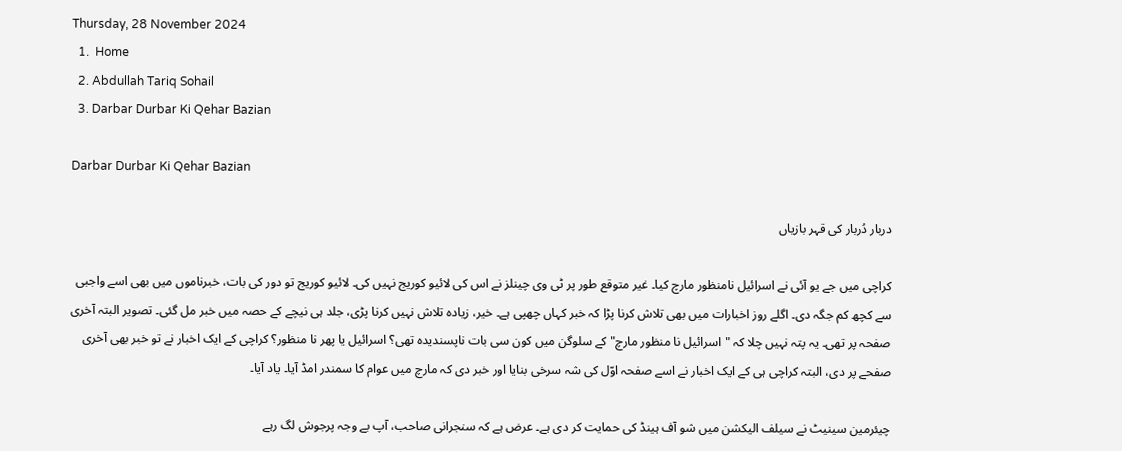Thursday, 28 November 2024
  1.  Home
  2. Abdullah Tariq Sohail
  3. Darbar Durbar Ki Qehar Bazian

Darbar Durbar Ki Qehar Bazian

دربار دُربار کی قہر بازیاں

کراچی میں جے یو آئی نے اسرائیل نامنظور مارچ کیا۔ غیر متوقع طور پر ٹی وی چینلز نے اس کی لائیو کوریج نہیں کی۔ لائیو کوریج تو دور کی بات، خبرناموں میں بھی اسے واجبی سے کچھ کم جگہ دی۔ اگلے روز اخبارات میں بھی تلاش کرنا پڑا کہ خبر کہاں چھپی ہے۔ خیر، زیادہ تلاش نہیں کرنا پڑی، جلد ہی نیچے کے حصہ میں خبر مل گئی۔ تصویر البتہ آخری صفحہ پر تھی۔ یہ پتہ نہیں چلا کہ "اسرائیل نا منظور مارچ" کے سلوگن میں کون سی بات ناپسندیدہ تھی؟ اسرائیل یا پھر نا منظور؟ کراچی کے ایک اخبار نے تو خبر بھی آخری صفحے پر دی، البتہ کراچی ہی کے ایک اخبار نے اسے صفحہ اوّل کی شہ سرخی بنایا اور خبر دی کہ مارچ میں عوام کا سمندر امڈ آیا۔ یاد آیا۔

چیئرمین سینیٹ نے سیلف الیکشن میں شو آف ہینڈ کی حمایت کر دی ہے۔ عرض ہے کہ سنجرانی صاحب، آپ بے وجہ پرجوش لگ رہے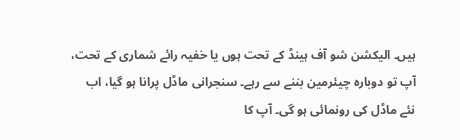ہیں۔ الیکشن شو آف ہینڈ کے تحت ہوں یا خفیہ رائے شماری کے تحت، آپ تو دوبارہ چیئرمین بننے سے رہے۔ سنجرانی ماڈل پرانا ہو گیا، اب نئے ماڈل کی رونمائی ہو گی۔ آپ کا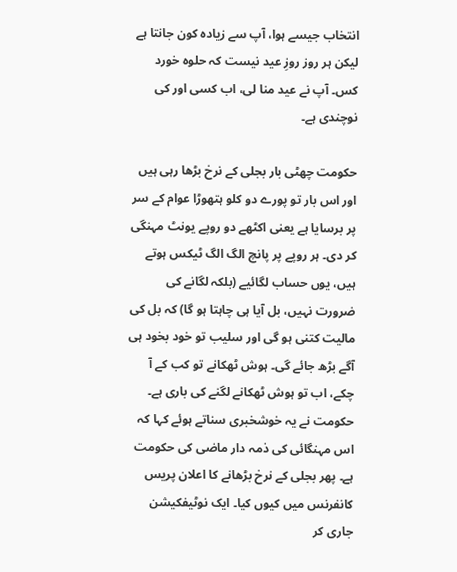انتخاب جیسے ہوا، آپ سے زیادہ کون جانتا ہے لیکن ہر روز روزِ عید نیست کہ حلوہ خورد کس۔ آپ نے عید منا لی، اب کسی اور کی نوچندی ہے۔

حکومت چھٹی بار بجلی کے نرخ بڑھا رہی ہیں اور اس بار تو پورے دو کلو ہتھوڑا عوام کے سر پر برسایا ہے یعنی اکٹھے دو روپے یونٹ مہنگی کر دی۔ ہر روپے پر پانچ الگ الگ ٹیکس ہوتے ہیں، یوں حساب لگائیے (بلکہ لگانے کی ضرورت نہیں، بل آیا ہی چاہتا ہو گا) کہ بل کی مالیت کتنی ہو گی اور سلیب تو خود بخود ہی آگے بڑھ جائے گی۔ ہوش ٹھکانے تو کب کے آ چکے، اب تو ہوش ٹھکانے لگنے کی باری ہے۔ حکومت نے یہ خوشخبری سناتے ہوئے کہا کہ اس مہنگائی کی ذمہ دار ماضی کی حکومت ہے۔ پھر بجلی کے نرخ بڑھانے کا اعلان پریس کانفرنس میں کیوں کیا۔ ایک نوٹیفکیشن جاری کر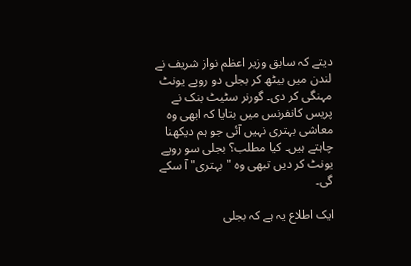دیتے کہ سابق وزیر اعظم نواز شریف نے لندن میں بیٹھ کر بجلی دو روپے یونٹ مہنگی کر دی۔ گورنر سٹیٹ بنک نے پریس کانفرنس میں بتایا کہ ابھی وہ معاشی بہتری نہیں آئی جو ہم دیکھنا چاہتے ہیں۔ کیا مطلب؟ بجلی سو روپے یونٹ کر دیں تبھی وہ "بہتری" آ سکے گی۔

ایک اطلاع یہ ہے کہ بجلی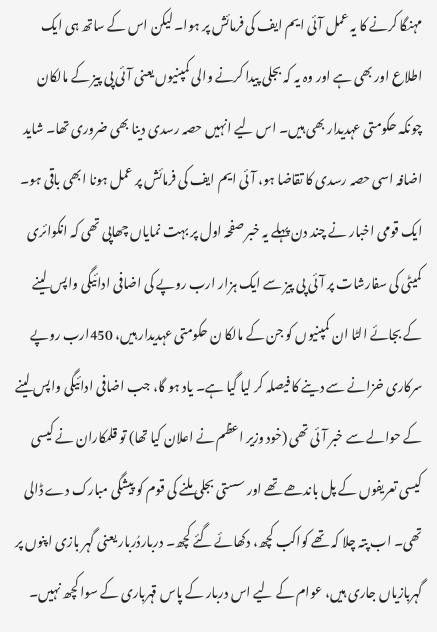مہنگا کرنے کا یہ عمل آئی ایم ایف کی فرمائش پر ہوا۔ لیکن اس کے ساتھ ہی ایک اطلاع اور بھی ہے اور وہ یہ کہ بجلی پیدا کرنے والی کمپنیوں یعنی آئی پی پیز کے مالکان چونکہ حکومتی عہدیدار بھی ہیں۔ اس لیے انہیں حصہ رسدی دینا بھی ضروری تھا۔ شاید اضافہ اسی حصہ رسدی کا تقاضا ہو، آئی ایم ایف کی فرمائش پر عمل ہونا ابھی باقی ہو۔ ایک قومی اخبار نے چند دن پہلے یہ خبر صفحہ اول پر بہت نمایاں چھاپی تھی کہ انکوائری کمیٹی کی سفارشات پر آئی پی پیز سے ایک ہزار ارب روپے کی اضافی ادائیگی واپس لینے کے بجائے الٹا ان کمپنیوں کو جن کے مالکا ن حکومتی عہدیدار ہیں، 450ارب روپے سرکاری خزانے سے دینے کا فیصلہ کر لیا گیا ہے۔ یاد ہو گا، جب اضافی ادائیگی واپس لینے کے حوالے سے خبر آئی تھی (خود وزیر اعظم نے اعلان کیا تھا) تو قلمکاران نے کیسی کیسی تعریفوں کے پل باندھے تھے اور سستی بجلی ملنے کی قوم کو پیشگی مبارک دے ڈالی تھی۔ اب پتہ چلا کہ تھے کواکب کچھ، دکھائے گئے کچھ۔ درباردُربار یعنی گہر بازی اپنوں پر گہربازیاں جاری ہیں، عوام کے لیے اس دربار کے پاس قہرباری کے سوا کچھ نہیں۔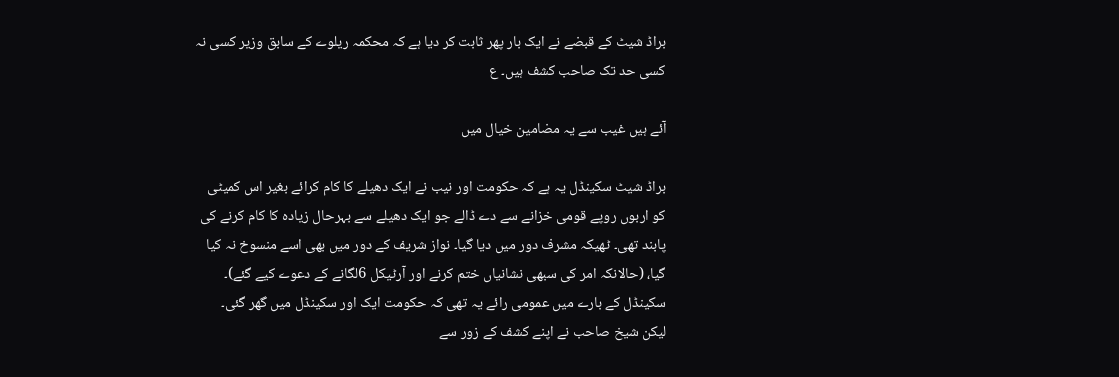براڈ شیٹ کے قبضے نے ایک بار پھر ثابت کر دیا ہے کہ محکمہ ریلوے کے سابق وزیر کسی نہ کسی حد تک صاحب کشف ہیں۔ ع

آئے ہیں غیب سے یہ مضامین خیال میں

براڈ شیٹ سکینڈل یہ ہے کہ حکومت اور نیب نے ایک دھیلے کا کام کرائے بغیر اس کمیٹی کو اربوں روپے قومی خزانے سے دے ڈالے جو ایک دھیلے سے بہرحال زیادہ کا کام کرنے کی پابند تھی۔ ٹھیکہ مشرف دور میں دیا گیا۔ نواز شریف کے دور میں بھی اسے منسوخ نہ کیا گیا، (حالانکہ امر کی سبھی نشانیاں ختم کرنے اور آرٹیکل 6لگانے کے دعوے کیے گئے)۔ سکینڈل کے بارے میں عمومی رائے یہ تھی کہ حکومت ایک اور سکینڈل میں گھر گئی۔ لیکن شیخ صاحب نے اپنے کشف کے زور سے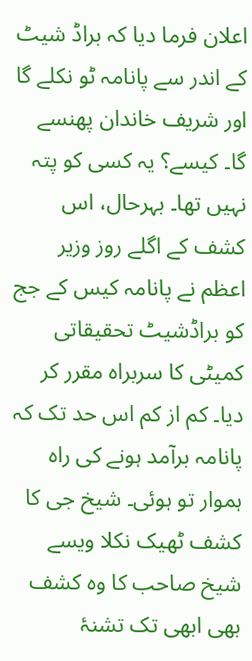اعلان فرما دیا کہ براڈ شیٹ کے اندر سے پانامہ ٹو نکلے گا اور شریف خاندان پھنسے گا۔ کیسے؟ یہ کسی کو پتہ نہیں تھا۔ بہرحال، اس کشف کے اگلے روز وزیر اعظم نے پانامہ کیس کے جج کو براڈشیٹ تحقیقاتی کمیٹی کا سربراہ مقرر کر دیا۔ کم از کم اس حد تک کہ پانامہ برآمد ہونے کی راہ ہموار تو ہوئی۔ شیخ جی کا کشف ٹھیک نکلا ویسے شیخ صاحب کا وہ کشف بھی ابھی تک تشنۂ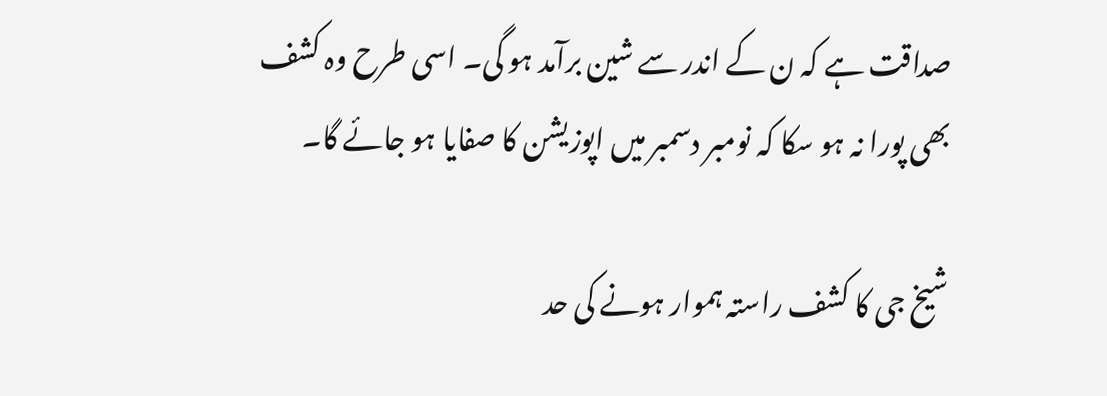صداقت ہے کہ ن کے اندر سے شین برآمد ہو گی۔ اسی طرح وہ کشف بھی پورا نہ ہو سکا کہ نومبر دسمبر میں اپوزیشن کا صفایا ہو جائے گا۔

شیخ جی کا کشف راستہ ہموار ہونے کی حد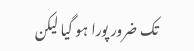تک ضرور پورا ہو گیا لیکن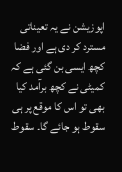اپوزیشن نے یہ تعیناتی مسترد کر دی ہے اور فضا کچھ ایسی بن گئی ہے کہ کمیٹی نے کچھ برآمد کیا بھی تو اس کا موقع پر ہی سقوط ہو جائے گا۔ سقوط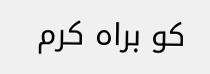کو براہ کرم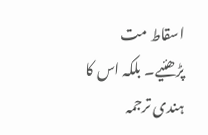اسقاط مت پڑھئیے۔ بلکہ اس کا ہندی ترجمہ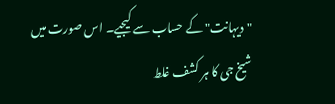"دیہانت" کے حساب سے کیجیے۔ اس صورت میں شیخ جی کا ہر کشف غلط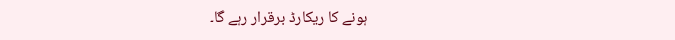ہونے کا ریکارڈ برقرار رہے گا۔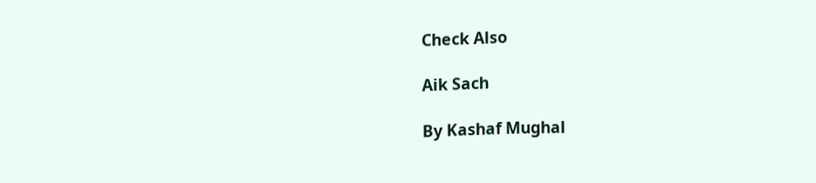Check Also

Aik Sach

By Kashaf Mughal